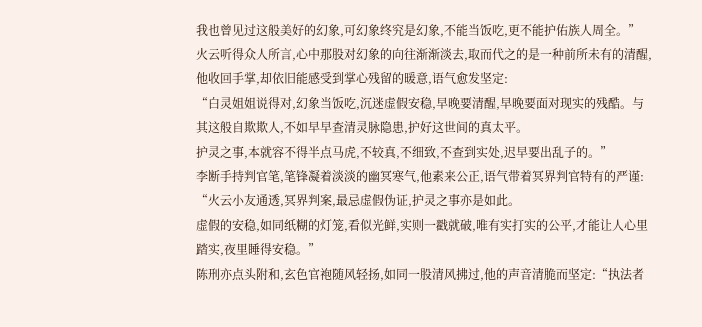我也曾见过这般美好的幻象,可幻象终究是幻象,不能当饭吃,更不能护佑族人周全。”
火云听得众人所言,心中那股对幻象的向往渐渐淡去,取而代之的是一种前所未有的清醒,他收回手掌,却依旧能感受到掌心残留的暖意,语气愈发坚定:
“白灵姐姐说得对,幻象当饭吃,沉迷虚假安稳,早晚要清醒,早晚要面对现实的残酷。与其这般自欺欺人,不如早早查清灵脉隐患,护好这世间的真太平。
护灵之事,本就容不得半点马虎,不较真,不细致,不查到实处,迟早要出乱子的。”
李断手持判官笔,笔锋凝着淡淡的幽冥寒气,他素来公正,语气带着冥界判官特有的严谨:
“火云小友通透,冥界判案,最忌虚假伪证,护灵之事亦是如此。
虚假的安稳,如同纸糊的灯笼,看似光鲜,实则一戳就破,唯有实打实的公平,才能让人心里踏实,夜里睡得安稳。”
陈刑亦点头附和,玄色官袍随风轻扬,如同一股清风拂过,他的声音清脆而坚定:“执法者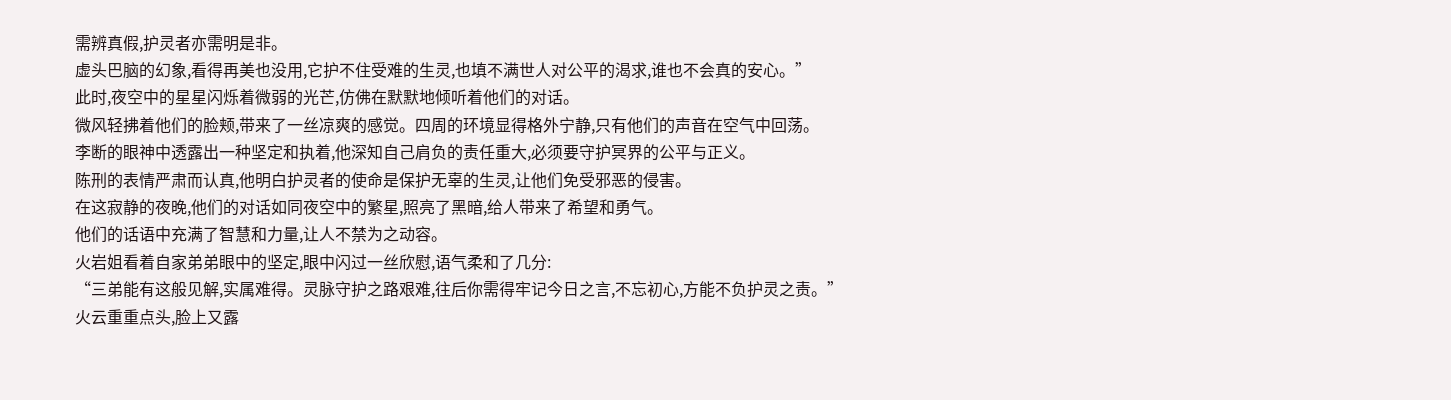需辨真假,护灵者亦需明是非。
虚头巴脑的幻象,看得再美也没用,它护不住受难的生灵,也填不满世人对公平的渴求,谁也不会真的安心。”
此时,夜空中的星星闪烁着微弱的光芒,仿佛在默默地倾听着他们的对话。
微风轻拂着他们的脸颊,带来了一丝凉爽的感觉。四周的环境显得格外宁静,只有他们的声音在空气中回荡。
李断的眼神中透露出一种坚定和执着,他深知自己肩负的责任重大,必须要守护冥界的公平与正义。
陈刑的表情严肃而认真,他明白护灵者的使命是保护无辜的生灵,让他们免受邪恶的侵害。
在这寂静的夜晚,他们的对话如同夜空中的繁星,照亮了黑暗,给人带来了希望和勇气。
他们的话语中充满了智慧和力量,让人不禁为之动容。
火岩姐看着自家弟弟眼中的坚定,眼中闪过一丝欣慰,语气柔和了几分:
“三弟能有这般见解,实属难得。灵脉守护之路艰难,往后你需得牢记今日之言,不忘初心,方能不负护灵之责。”
火云重重点头,脸上又露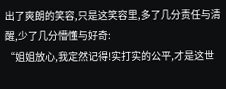出了爽朗的笑容,只是这笑容里,多了几分责任与清醒,少了几分懵懂与好奇:
“姐姐放心,我定然记得!实打实的公平,才是这世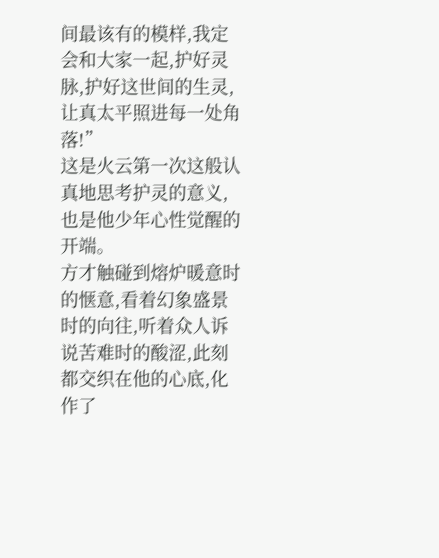间最该有的模样,我定会和大家一起,护好灵脉,护好这世间的生灵,让真太平照进每一处角落!”
这是火云第一次这般认真地思考护灵的意义,也是他少年心性觉醒的开端。
方才触碰到熔炉暖意时的惬意,看着幻象盛景时的向往,听着众人诉说苦难时的酸涩,此刻都交织在他的心底,化作了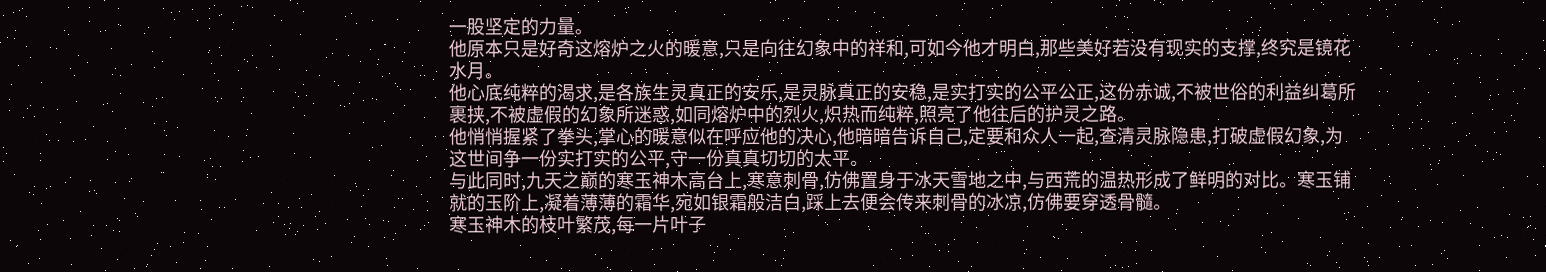一股坚定的力量。
他原本只是好奇这熔炉之火的暖意,只是向往幻象中的祥和,可如今他才明白,那些美好若没有现实的支撑,终究是镜花水月。
他心底纯粹的渴求,是各族生灵真正的安乐,是灵脉真正的安稳,是实打实的公平公正,这份赤诚,不被世俗的利益纠葛所裹挟,不被虚假的幻象所迷惑,如同熔炉中的烈火,炽热而纯粹,照亮了他往后的护灵之路。
他悄悄握紧了拳头,掌心的暖意似在呼应他的决心,他暗暗告诉自己,定要和众人一起,查清灵脉隐患,打破虚假幻象,为这世间争一份实打实的公平,守一份真真切切的太平。
与此同时,九天之巅的寒玉神木高台上,寒意刺骨,仿佛置身于冰天雪地之中,与西荒的温热形成了鲜明的对比。寒玉铺就的玉阶上,凝着薄薄的霜华,宛如银霜般洁白,踩上去便会传来刺骨的冰凉,仿佛要穿透骨髓。
寒玉神木的枝叶繁茂,每一片叶子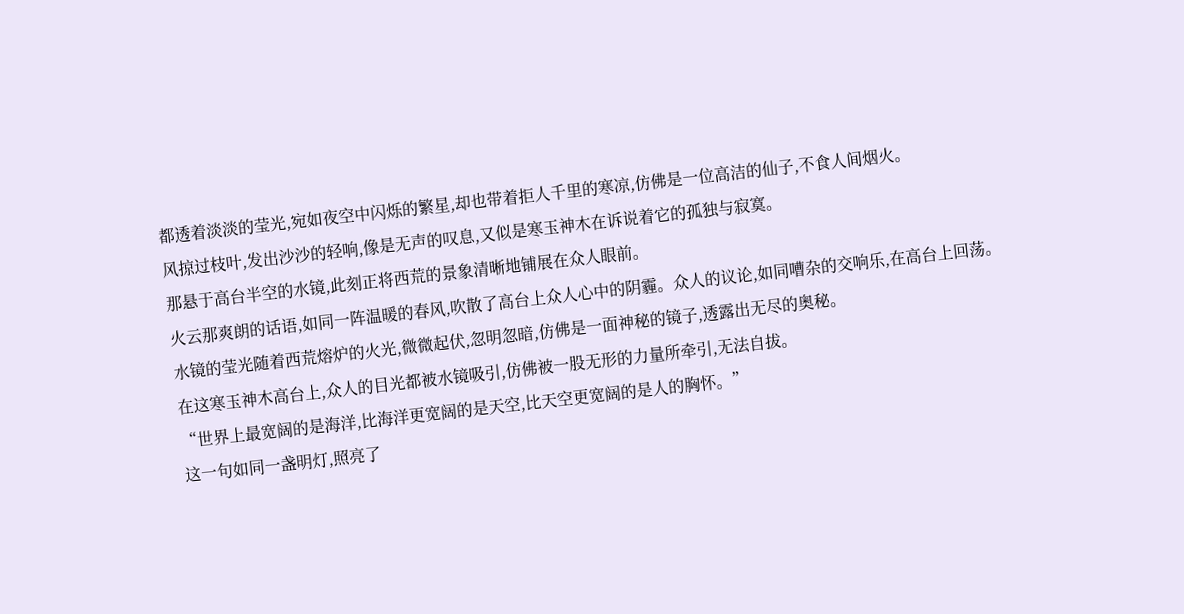都透着淡淡的莹光,宛如夜空中闪烁的繁星,却也带着拒人千里的寒凉,仿佛是一位高洁的仙子,不食人间烟火。
风掠过枝叶,发出沙沙的轻响,像是无声的叹息,又似是寒玉神木在诉说着它的孤独与寂寞。
那悬于高台半空的水镜,此刻正将西荒的景象清晰地铺展在众人眼前。
火云那爽朗的话语,如同一阵温暖的春风,吹散了高台上众人心中的阴霾。众人的议论,如同嘈杂的交响乐,在高台上回荡。
水镜的莹光随着西荒熔炉的火光,微微起伏,忽明忽暗,仿佛是一面神秘的镜子,透露出无尽的奥秘。
在这寒玉神木高台上,众人的目光都被水镜吸引,仿佛被一股无形的力量所牵引,无法自拔。
“世界上最宽阔的是海洋,比海洋更宽阔的是天空,比天空更宽阔的是人的胸怀。”
这一句如同一盏明灯,照亮了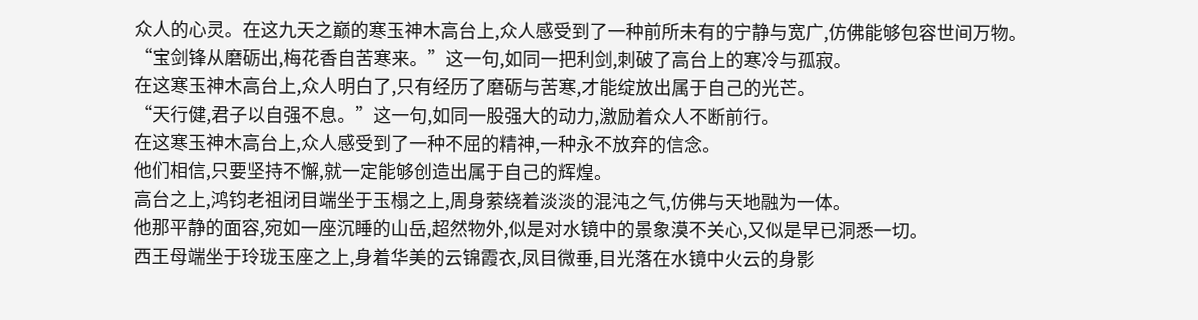众人的心灵。在这九天之巅的寒玉神木高台上,众人感受到了一种前所未有的宁静与宽广,仿佛能够包容世间万物。
“宝剑锋从磨砺出,梅花香自苦寒来。”这一句,如同一把利剑,刺破了高台上的寒冷与孤寂。
在这寒玉神木高台上,众人明白了,只有经历了磨砺与苦寒,才能绽放出属于自己的光芒。
“天行健,君子以自强不息。”这一句,如同一股强大的动力,激励着众人不断前行。
在这寒玉神木高台上,众人感受到了一种不屈的精神,一种永不放弃的信念。
他们相信,只要坚持不懈,就一定能够创造出属于自己的辉煌。
高台之上,鸿钧老祖闭目端坐于玉榻之上,周身萦绕着淡淡的混沌之气,仿佛与天地融为一体。
他那平静的面容,宛如一座沉睡的山岳,超然物外,似是对水镜中的景象漠不关心,又似是早已洞悉一切。
西王母端坐于玲珑玉座之上,身着华美的云锦霞衣,凤目微垂,目光落在水镜中火云的身影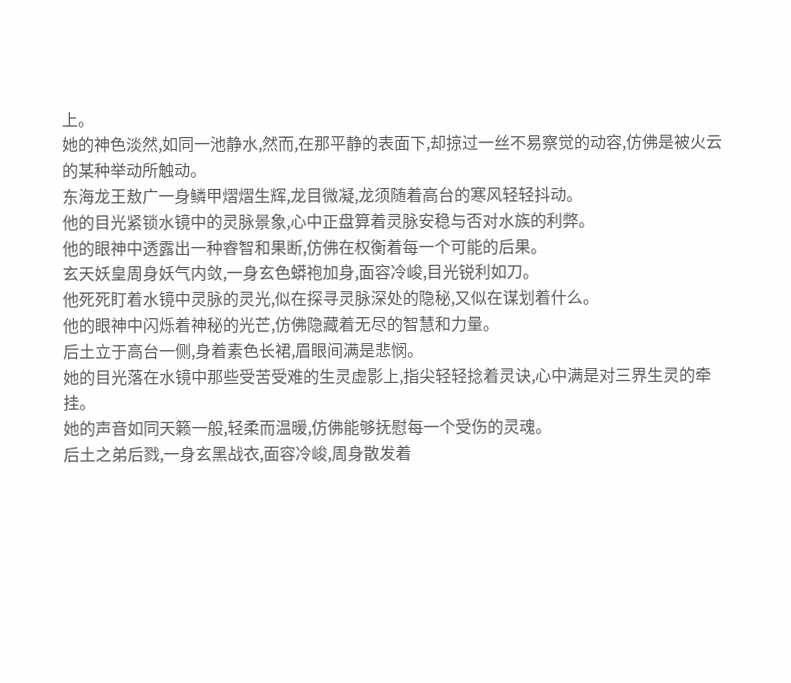上。
她的神色淡然,如同一池静水,然而,在那平静的表面下,却掠过一丝不易察觉的动容,仿佛是被火云的某种举动所触动。
东海龙王敖广一身鳞甲熠熠生辉,龙目微凝,龙须随着高台的寒风轻轻抖动。
他的目光紧锁水镜中的灵脉景象,心中正盘算着灵脉安稳与否对水族的利弊。
他的眼神中透露出一种睿智和果断,仿佛在权衡着每一个可能的后果。
玄天妖皇周身妖气内敛,一身玄色蟒袍加身,面容冷峻,目光锐利如刀。
他死死盯着水镜中灵脉的灵光,似在探寻灵脉深处的隐秘,又似在谋划着什么。
他的眼神中闪烁着神秘的光芒,仿佛隐藏着无尽的智慧和力量。
后土立于高台一侧,身着素色长裙,眉眼间满是悲悯。
她的目光落在水镜中那些受苦受难的生灵虚影上,指尖轻轻捻着灵诀,心中满是对三界生灵的牵挂。
她的声音如同天籁一般,轻柔而温暖,仿佛能够抚慰每一个受伤的灵魂。
后土之弟后戮,一身玄黑战衣,面容冷峻,周身散发着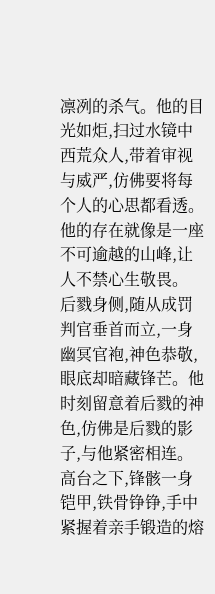凛冽的杀气。他的目光如炬,扫过水镜中西荒众人,带着审视与威严,仿佛要将每个人的心思都看透。
他的存在就像是一座不可逾越的山峰,让人不禁心生敬畏。
后戮身侧,随从成罚判官垂首而立,一身幽冥官袍,神色恭敬,眼底却暗藏锋芒。他时刻留意着后戮的神色,仿佛是后戮的影子,与他紧密相连。
高台之下,锋骸一身铠甲,铁骨铮铮,手中紧握着亲手锻造的熔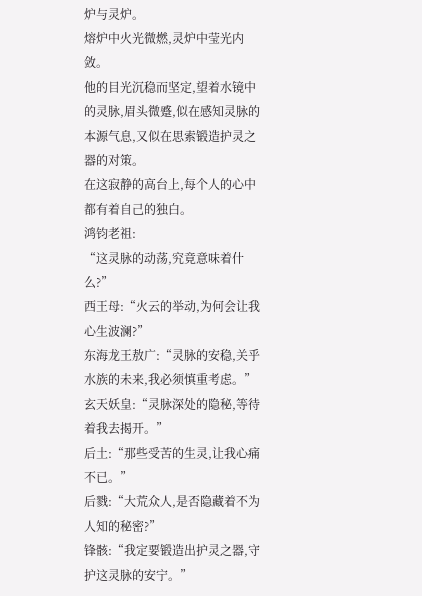炉与灵炉。
熔炉中火光微燃,灵炉中莹光内敛。
他的目光沉稳而坚定,望着水镜中的灵脉,眉头微蹙,似在感知灵脉的本源气息,又似在思索锻造护灵之器的对策。
在这寂静的高台上,每个人的心中都有着自己的独白。
鸿钧老祖:
“这灵脉的动荡,究竟意味着什么?”
西王母:“火云的举动,为何会让我心生波澜?”
东海龙王敖广:“灵脉的安稳,关乎水族的未来,我必须慎重考虑。”
玄天妖皇:“灵脉深处的隐秘,等待着我去揭开。”
后土:“那些受苦的生灵,让我心痛不已。”
后戮:“大荒众人,是否隐藏着不为人知的秘密?”
锋骸:“我定要锻造出护灵之器,守护这灵脉的安宁。”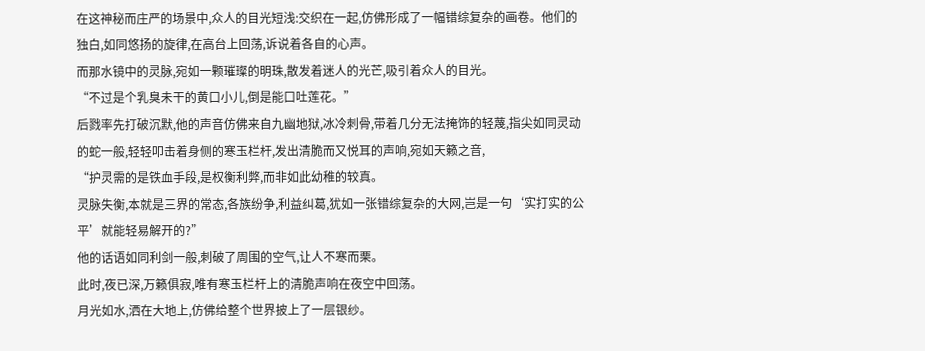在这神秘而庄严的场景中,众人的目光短浅:交织在一起,仿佛形成了一幅错综复杂的画卷。他们的独白,如同悠扬的旋律,在高台上回荡,诉说着各自的心声。
而那水镜中的灵脉,宛如一颗璀璨的明珠,散发着迷人的光芒,吸引着众人的目光。
“不过是个乳臭未干的黄口小儿,倒是能口吐莲花。”
后戮率先打破沉默,他的声音仿佛来自九幽地狱,冰冷刺骨,带着几分无法掩饰的轻蔑,指尖如同灵动的蛇一般,轻轻叩击着身侧的寒玉栏杆,发出清脆而又悦耳的声响,宛如天籁之音,
“护灵需的是铁血手段,是权衡利弊,而非如此幼稚的较真。
灵脉失衡,本就是三界的常态,各族纷争,利益纠葛,犹如一张错综复杂的大网,岂是一句‘实打实的公平’就能轻易解开的?”
他的话语如同利剑一般,刺破了周围的空气,让人不寒而栗。
此时,夜已深,万籁俱寂,唯有寒玉栏杆上的清脆声响在夜空中回荡。
月光如水,洒在大地上,仿佛给整个世界披上了一层银纱。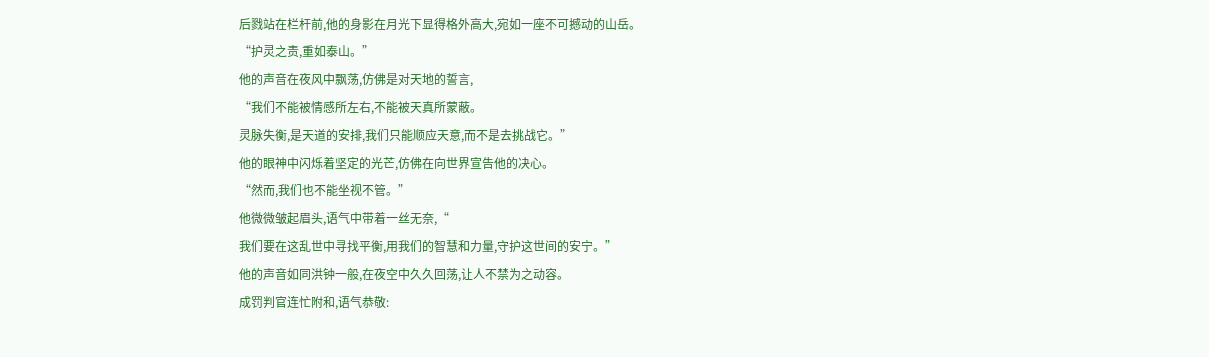后戮站在栏杆前,他的身影在月光下显得格外高大,宛如一座不可撼动的山岳。
“护灵之责,重如泰山。”
他的声音在夜风中飘荡,仿佛是对天地的誓言,
“我们不能被情感所左右,不能被天真所蒙蔽。
灵脉失衡,是天道的安排,我们只能顺应天意,而不是去挑战它。”
他的眼神中闪烁着坚定的光芒,仿佛在向世界宣告他的决心。
“然而,我们也不能坐视不管。”
他微微皱起眉头,语气中带着一丝无奈,“
我们要在这乱世中寻找平衡,用我们的智慧和力量,守护这世间的安宁。”
他的声音如同洪钟一般,在夜空中久久回荡,让人不禁为之动容。
成罚判官连忙附和,语气恭敬: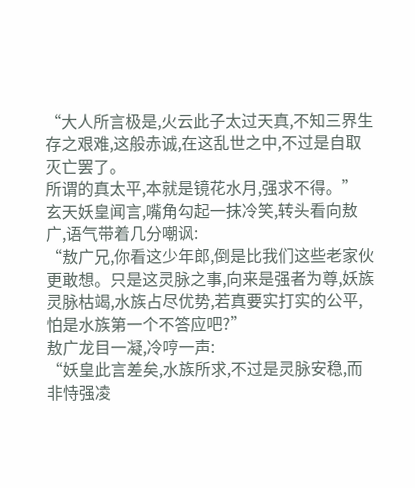“大人所言极是,火云此子太过天真,不知三界生存之艰难,这般赤诚,在这乱世之中,不过是自取灭亡罢了。
所谓的真太平,本就是镜花水月,强求不得。”
玄天妖皇闻言,嘴角勾起一抹冷笑,转头看向敖广,语气带着几分嘲讽:
“敖广兄,你看这少年郎,倒是比我们这些老家伙更敢想。只是这灵脉之事,向来是强者为尊,妖族灵脉枯竭,水族占尽优势,若真要实打实的公平,怕是水族第一个不答应吧?”
敖广龙目一凝,冷哼一声:
“妖皇此言差矣,水族所求,不过是灵脉安稳,而非恃强凌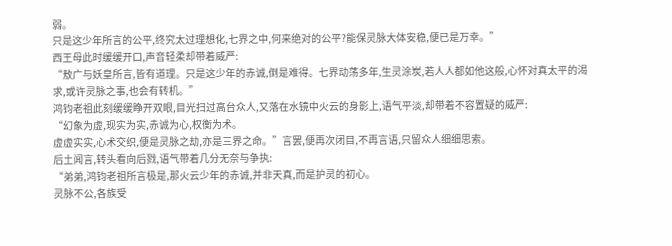弱。
只是这少年所言的公平,终究太过理想化,七界之中,何来绝对的公平?能保灵脉大体安稳,便已是万幸。”
西王母此时缓缓开口,声音轻柔却带着威严:
“敖广与妖皇所言,皆有道理。只是这少年的赤诚,倒是难得。七界动荡多年,生灵涂炭,若人人都如他这般,心怀对真太平的渴求,或许灵脉之事,也会有转机。”
鸿钧老祖此刻缓缓睁开双眼,目光扫过高台众人,又落在水镜中火云的身影上,语气平淡,却带着不容置疑的威严:
“幻象为虚,现实为实,赤诚为心,权衡为术。
虚虚实实,心术交织,便是灵脉之劫,亦是三界之命。”言罢,便再次闭目,不再言语,只留众人细细思索。
后土闻言,转头看向后戮,语气带着几分无奈与争执:
“弟弟,鸿钧老祖所言极是,那火云少年的赤诚,并非天真,而是护灵的初心。
灵脉不公,各族受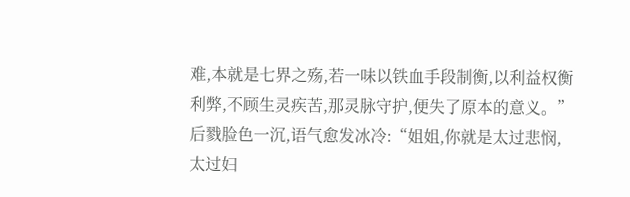难,本就是七界之殇,若一味以铁血手段制衡,以利益权衡利弊,不顾生灵疾苦,那灵脉守护,便失了原本的意义。”
后戮脸色一沉,语气愈发冰冷:“姐姐,你就是太过悲悯,太过妇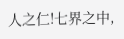人之仁!七界之中,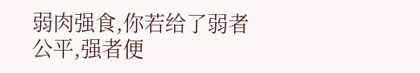弱肉强食,你若给了弱者公平,强者便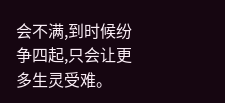会不满,到时候纷争四起,只会让更多生灵受难。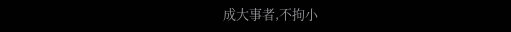成大事者,不拘小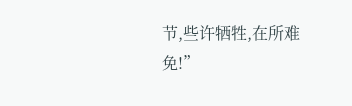节,些许牺牲,在所难免!”